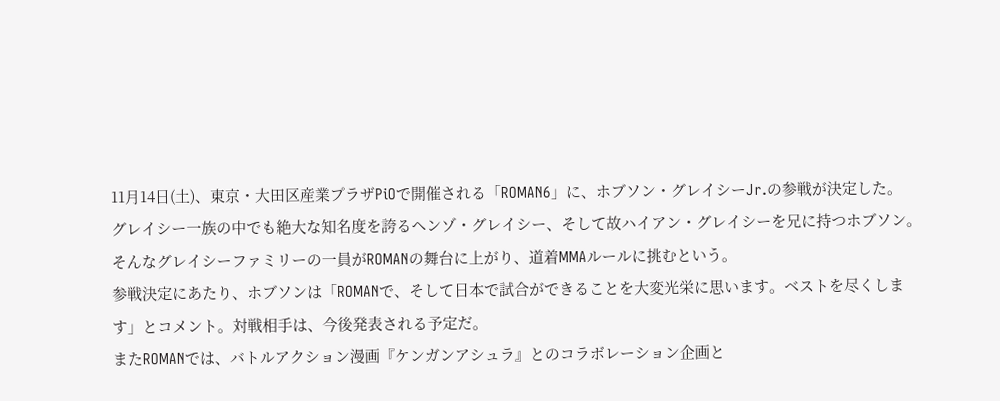11月14日(土)、東京・大田区産業プラザPiOで開催される「ROMAN6」に、ホブソン・グレイシーJr.の参戦が決定した。
グレイシー一族の中でも絶大な知名度を誇るヘンゾ・グレイシー、そして故ハイアン・グレイシーを兄に持つホブソン。そんなグレイシーファミリーの一員がROMANの舞台に上がり、道着MMAルールに挑むという。
参戦決定にあたり、ホブソンは「ROMANで、そして日本で試合ができることを大変光栄に思います。ベストを尽くします」とコメント。対戦相手は、今後発表される予定だ。
またROMANでは、バトルアクション漫画『ケンガンアシュラ』とのコラボレーション企画と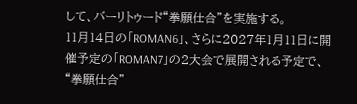して、バーリトゥード“拳願仕合”を実施する。
11月14日の「ROMAN6」、さらに2027年1月11日に開催予定の「ROMAN7」の2大会で展開される予定で、“拳願仕合”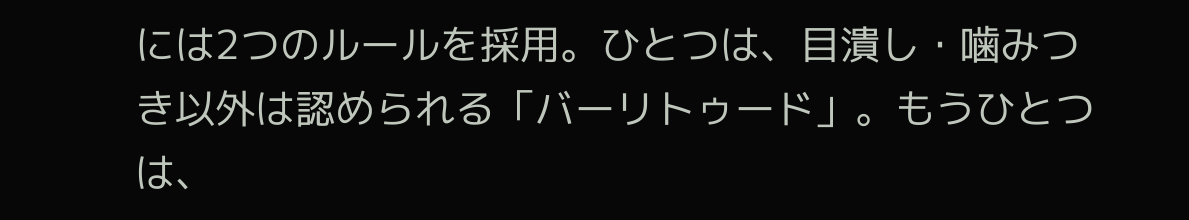には2つのルールを採用。ひとつは、目潰し・噛みつき以外は認められる「バーリトゥード」。もうひとつは、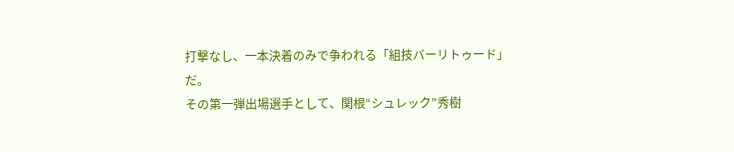打撃なし、一本決着のみで争われる「組技バーリトゥード」だ。
その第一弾出場選手として、関根“シュレック”秀樹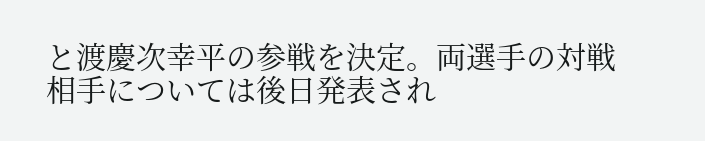と渡慶次幸平の参戦を決定。両選手の対戦相手については後日発表され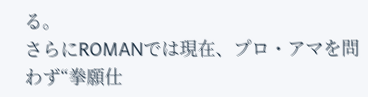る。
さらにROMANでは現在、プロ・アマを問わず“拳願仕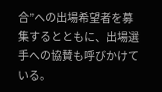合”への出場希望者を募集するとともに、出場選手への協賛も呼びかけている。